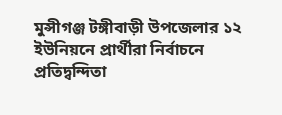মুন্সীগঞ্জ টঙ্গীবাড়ী উপজেলার ১২ ইউনিয়নে প্রার্থীরা নির্বাচনে প্রতিদ্বন্দিতা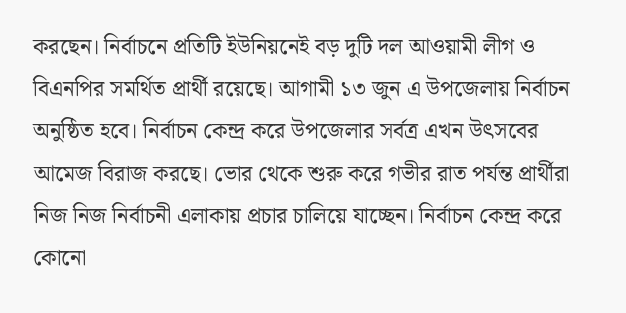করছেন। নির্বাচনে প্রতিটি ইউনিয়নেই বড় দুটি দল আওয়ামী লীগ ও বিএনপির সমর্থিত প্রার্থী রয়েছে। আগামী ১৩ জুন এ উপজেলায় নির্বাচন অনুষ্ঠিত হবে। নির্বাচন কেন্দ্র করে উপজেলার সর্বত্র এখন উৎসবের আমেজ বিরাজ করছে। ভোর থেকে শুরু করে গভীর রাত পর্যন্ত প্রার্থীরা নিজ নিজ নির্বাচনী এলাকায় প্রচার চালিয়ে যাচ্ছেন। নির্বাচন কেন্দ্র করে কোনো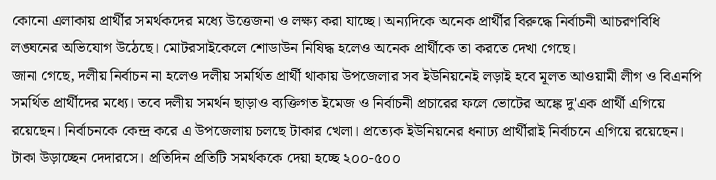কোনো এলাকায় প্রার্থীর সমর্থকদের মধ্যে উত্তেজনা ও লক্ষ্য করা যাচ্ছে। অন্যদিকে অনেক প্রার্থীর বিরুদ্ধে নির্বাচনী আচরণবিধি লঙ্ঘনের অভিযোগ উঠেছে। মোটরসাইকেলে শোডাউন নিষিদ্ধ হলেও অনেক প্রার্থীকে তা করতে দেখা গেছে।
জানা গেছে, দলীয় নির্বাচন না হলেও দলীয় সমর্থিত প্রার্থী থাকায় উপজেলার সব ইউনিয়নেই লড়াই হবে মূলত আওয়ামী লীগ ও বিএনপি সমর্থিত প্রার্থীদের মধ্যে। তবে দলীয় সমর্থন ছাড়াও ব্যক্তিগত ইমেজ ও নির্বাচনী প্রচারের ফলে ভোটের অঙ্কে দু'এক প্রার্থী এগিয়ে রয়েছেন। নির্বাচনকে কেন্দ্র করে এ উপজেলায় চলছে টাকার খেলা। প্রত্যেক ইউনিয়নের ধনাঢ্য প্রার্থীরাই নির্বাচনে এগিয়ে রয়েছেন। টাকা উড়াচ্ছেন দেদারসে। প্রতিদিন প্রতিটি সমর্থককে দেয়া হচ্ছে ২০০-৫০০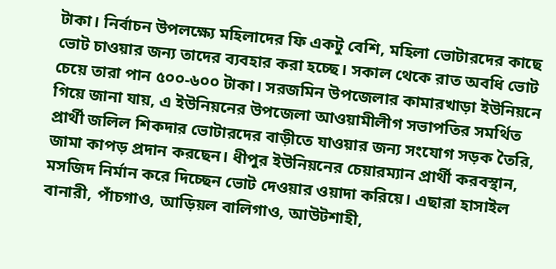টাকা। নির্বাচন উপলক্ষ্যে মহিলাদের ফি একটু বেশি, মহিলা ভোটারদের কাছে ভোট চাওয়ার জন্য তাদের ব্যবহার করা হচ্ছে। সকাল থেকে রাত অবধি ভোট চেয়ে তারা পান ৫০০-৬০০ টাকা। সরজমিন উপজেলার কামারখাড়া ইউনিয়নে গিয়ে জানা যায়, এ ইউনিয়নের উপজেলা আওয়ামীলীগ সভাপতির সমর্থিত প্রার্থী জলিল শিকদার ভোটারদের বাড়ীতে যাওয়ার জন্য সংযোগ সড়ক তৈরি, জামা কাপড় প্রদান করছেন। ধীপুর ইউনিয়নের চেয়ারম্যান প্রার্থী করবস্থান, মসজিদ নির্মান করে দিচ্ছেন ভোট দেওয়ার ওয়াদা করিয়ে। এছারা হাসাইল বানারী, পাঁচগাও, আড়িয়ল বালিগাও, আউটশাহী,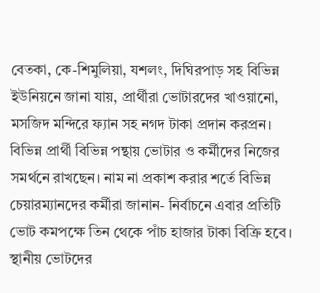বেতকা, কে-শিমুলিয়া, যশলং, দিঘিরপাড় সহ বিভিন্ন ইউনিয়নে জানা যায়, প্রার্থীরা ভোটারদের খাওয়ানো, মসজিদ মন্দিরে ফ্যান সহ নগদ টাকা প্রদান করপ্রন। বিভিন্ন প্রার্থী বিভিন্ন পন্থায় ভোটার ও কর্মীদের নিজের সমর্থনে রাখছেন। নাম না প্রকাশ করার শর্তে বিভিন্ন চেয়ারম্যানদের কর্মীরা জানান- নির্বাচনে এবার প্রতিটি ভোট কমপক্ষে তিন থেকে পাঁচ হাজার টাকা বিক্রি হবে। স্থানীয় ভোটদের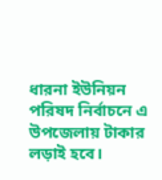ধারনা ইউনিয়ন পরিষদ নির্বাচনে এ উপজেলায় টাকার লড়াই হবে।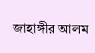জাহাঙ্গীর আলম